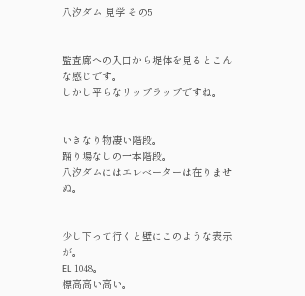八汐ダム 見学 その5


監査廊への入口から堤体を見るとこんな感じです。
しかし平らなリップラップですね。


いきなり物凄い階段。
踊り場なしの一本階段。
八汐ダムにはエレベーターは在りませぬ。


少し下って行くと壁にこのような表示が。
EL 1048。
標高高い高い。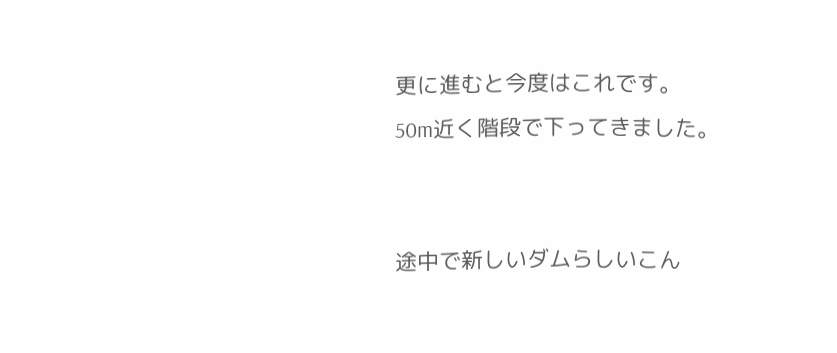更に進むと今度はこれです。
50m近く階段で下ってきました。


途中で新しいダムらしいこん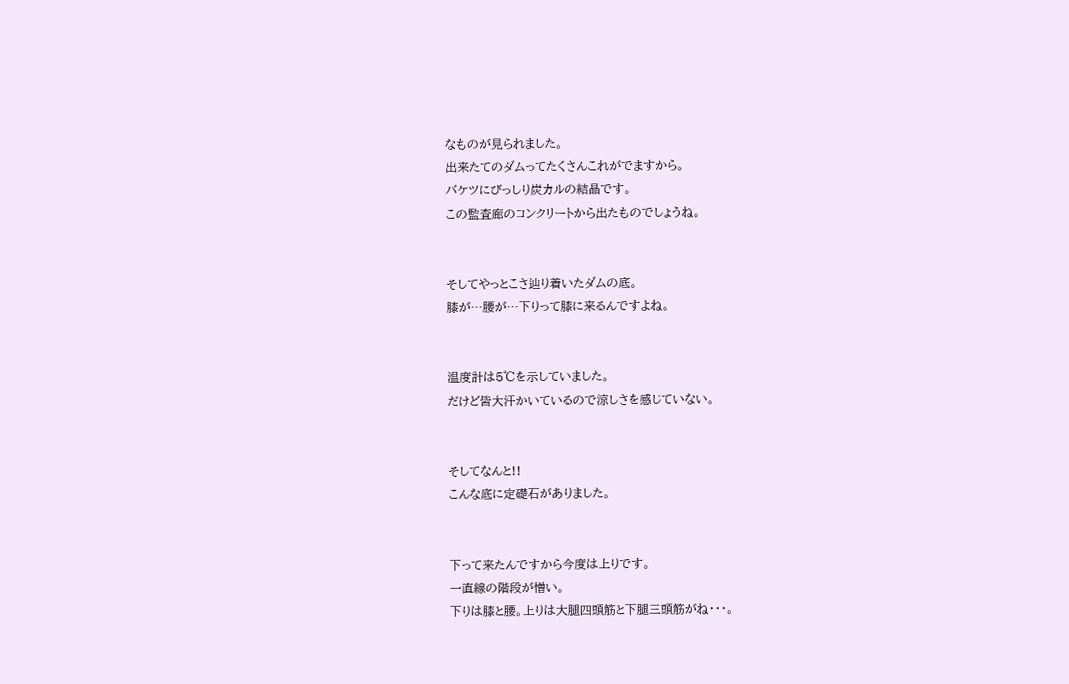なものが見られました。
出来たてのダムってたくさんこれがでますから。
バケツにびっしり炭カルの結晶です。
この監査廊のコンクリートから出たものでしょうね。


そしてやっとこさ辿り着いたダムの底。
膝が…腰が…下りって膝に来るんですよね。


温度計は5℃を示していました。
だけど皆大汗かいているので涼しさを感じていない。


そしてなんと!!
こんな底に定礎石がありました。


下って来たんですから今度は上りです。
一直線の階段が憎い。
下りは膝と腰。上りは大腿四頭筋と下腿三頭筋がね・・・。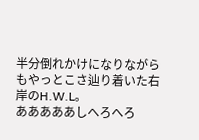半分倒れかけになりながらもやっとこさ辿り着いた右岸のH.W.L。
あああああしへろへろ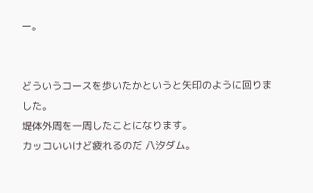ー。


どういうコースを歩いたかというと矢印のように回りました。
堤体外周を一周したことになります。
カッコいいけど疲れるのだ 八汐ダム。